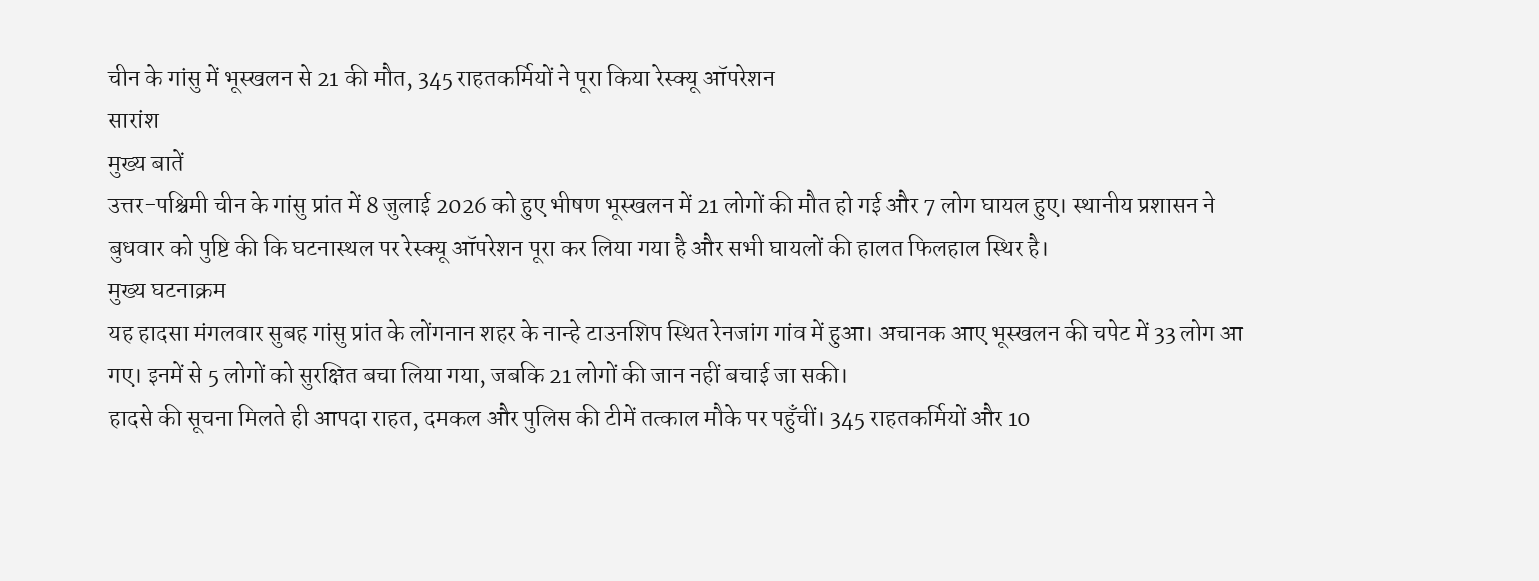चीन के गांसु में भूस्खलन से 21 की मौत, 345 राहतकर्मियों ने पूरा किया रेस्क्यू ऑपरेशन
सारांश
मुख्य बातें
उत्तर-पश्चिमी चीन के गांसु प्रांत में 8 जुलाई 2026 को हुए भीषण भूस्खलन में 21 लोगों की मौत हो गई और 7 लोग घायल हुए। स्थानीय प्रशासन ने बुधवार को पुष्टि की कि घटनास्थल पर रेस्क्यू ऑपरेशन पूरा कर लिया गया है और सभी घायलों की हालत फिलहाल स्थिर है।
मुख्य घटनाक्रम
यह हादसा मंगलवार सुबह गांसु प्रांत के लोंगनान शहर के नान्हे टाउनशिप स्थित रेनजांग गांव में हुआ। अचानक आए भूस्खलन की चपेट में 33 लोग आ गए। इनमें से 5 लोगों को सुरक्षित बचा लिया गया, जबकि 21 लोगों की जान नहीं बचाई जा सकी।
हादसे की सूचना मिलते ही आपदा राहत, दमकल और पुलिस की टीमें तत्काल मौके पर पहुँचीं। 345 राहतकर्मियों और 10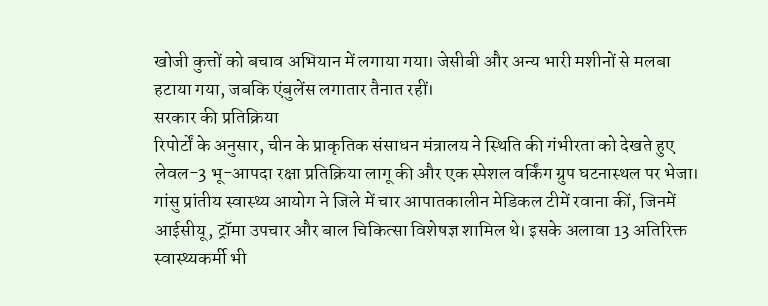खोजी कुत्तों को बचाव अभियान में लगाया गया। जेसीबी और अन्य भारी मशीनों से मलबा हटाया गया, जबकि एंबुलेंस लगातार तैनात रहीं।
सरकार की प्रतिक्रिया
रिपोर्टों के अनुसार, चीन के प्राकृतिक संसाधन मंत्रालय ने स्थिति की गंभीरता को देखते हुए लेवल-3 भू-आपदा रक्षा प्रतिक्रिया लागू की और एक स्पेशल वर्किंग ग्रुप घटनास्थल पर भेजा। गांसु प्रांतीय स्वास्थ्य आयोग ने जिले में चार आपातकालीन मेडिकल टीमें रवाना कीं, जिनमें आईसीयू, ट्रॉमा उपचार और बाल चिकित्सा विशेषज्ञ शामिल थे। इसके अलावा 13 अतिरिक्त स्वास्थ्यकर्मी भी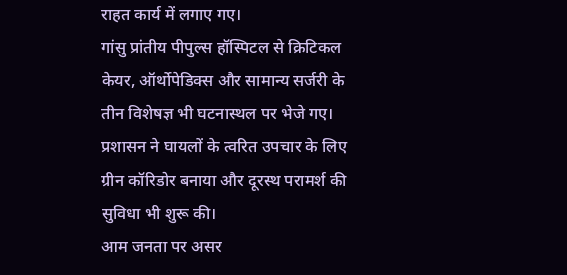राहत कार्य में लगाए गए।
गांसु प्रांतीय पीपुल्स हॉस्पिटल से क्रिटिकल केयर, ऑर्थोपेडिक्स और सामान्य सर्जरी के तीन विशेषज्ञ भी घटनास्थल पर भेजे गए। प्रशासन ने घायलों के त्वरित उपचार के लिए ग्रीन कॉरिडोर बनाया और दूरस्थ परामर्श की सुविधा भी शुरू की।
आम जनता पर असर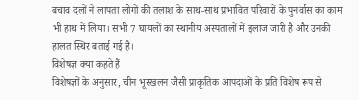बचाव दलों ने लापता लोगों की तलाश के साथ-साथ प्रभावित परिवारों के पुनर्वास का काम भी हाथ में लिया। सभी 7 घायलों का स्थानीय अस्पतालों में इलाज जारी है और उनकी हालत स्थिर बताई गई है।
विशेषज्ञ क्या कहते हैं
विशेषज्ञों के अनुसार, चीन भूस्खलन जैसी प्राकृतिक आपदाओं के प्रति विशेष रूप से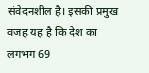संवेदनशील है। इसकी प्रमुख वजह यह है कि देश का लगभग 69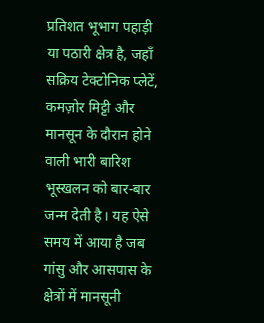प्रतिशत भूभाग पहाड़ी या पठारी क्षेत्र है, जहाँ सक्रिय टेक्टोनिक प्लेटें, कमज़ोर मिट्टी और मानसून के दौरान होने वाली भारी बारिश भूस्खलन को बार-बार जन्म देती है। यह ऐसे समय में आया है जब गांसु और आसपास के क्षेत्रों में मानसूनी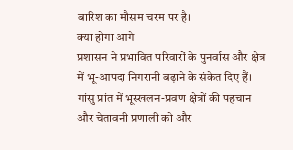बारिश का मौसम चरम पर है।
क्या होगा आगे
प्रशासन ने प्रभावित परिवारों के पुनर्वास और क्षेत्र में भू-आपदा निगरानी बढ़ाने के संकेत दिए हैं। गांसु प्रांत में भूस्खलन-प्रवण क्षेत्रों की पहचान और चेतावनी प्रणाली को और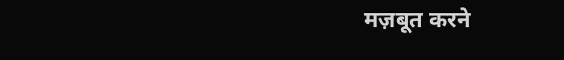मज़बूत करने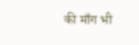की माँग भी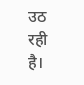उठ रही है।